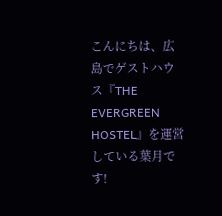こんにちは、広島でゲストハウス『THE EVERGREEN HOSTEL』を運営している葉月です!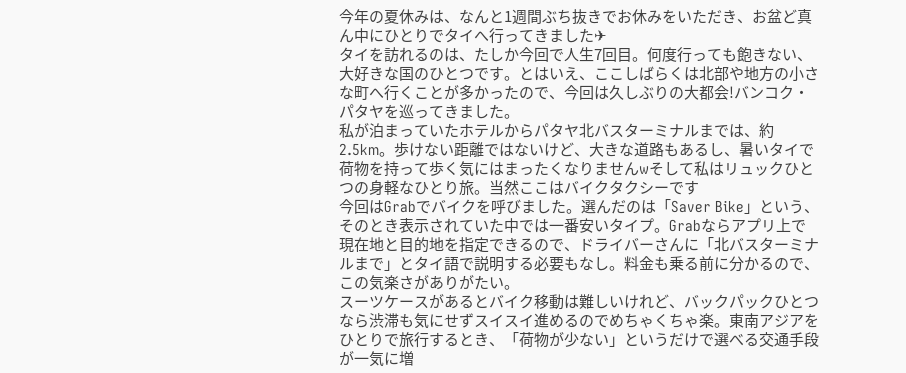今年の夏休みは、なんと1週間ぶち抜きでお休みをいただき、お盆ど真ん中にひとりでタイへ行ってきました✈
タイを訪れるのは、たしか今回で人生7回目。何度行っても飽きない、大好きな国のひとつです。とはいえ、ここしばらくは北部や地方の小さな町へ行くことが多かったので、今回は久しぶりの大都会!バンコク・パタヤを巡ってきました。
私が泊まっていたホテルからパタヤ北バスターミナルまでは、約2.5km。歩けない距離ではないけど、大きな道路もあるし、暑いタイで荷物を持って歩く気にはまったくなりませんwそして私はリュックひとつの身軽なひとり旅。当然ここはバイクタクシーです
今回はGrabでバイクを呼びました。選んだのは「Saver Bike」という、そのとき表示されていた中では一番安いタイプ。Grabならアプリ上で現在地と目的地を指定できるので、ドライバーさんに「北バスターミナルまで」とタイ語で説明する必要もなし。料金も乗る前に分かるので、この気楽さがありがたい。
スーツケースがあるとバイク移動は難しいけれど、バックパックひとつなら渋滞も気にせずスイスイ進めるのでめちゃくちゃ楽。東南アジアをひとりで旅行するとき、「荷物が少ない」というだけで選べる交通手段が一気に増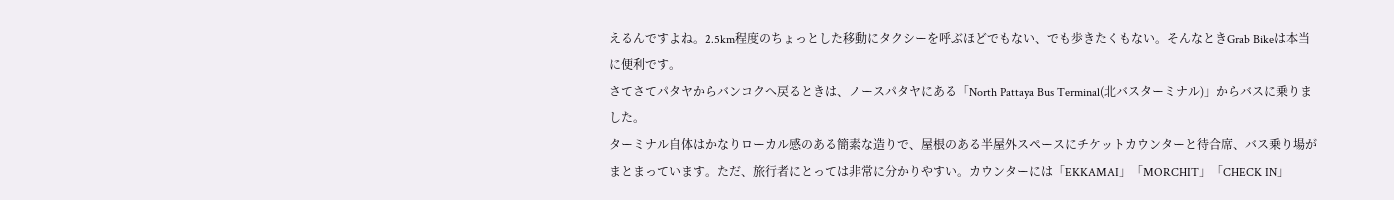えるんですよね。2.5km程度のちょっとした移動にタクシーを呼ぶほどでもない、でも歩きたくもない。そんなときGrab Bikeは本当に便利です。
さてさてパタヤからバンコクへ戻るときは、ノースパタヤにある「North Pattaya Bus Terminal(北バスターミナル)」からバスに乗りました。
ターミナル自体はかなりローカル感のある簡素な造りで、屋根のある半屋外スペースにチケットカウンターと待合席、バス乗り場がまとまっています。ただ、旅行者にとっては非常に分かりやすい。カウンターには「EKKAMAI」「MORCHIT」「CHECK IN」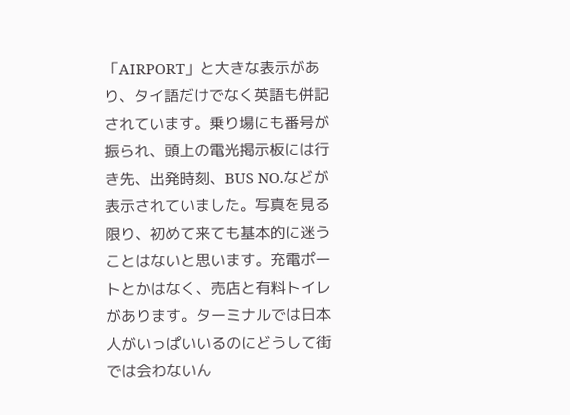「AIRPORT」と大きな表示があり、タイ語だけでなく英語も併記されています。乗り場にも番号が振られ、頭上の電光掲示板には行き先、出発時刻、BUS NO.などが表示されていました。写真を見る限り、初めて来ても基本的に迷うことはないと思います。充電ポートとかはなく、売店と有料トイレがあります。ターミナルでは日本人がいっぱいいるのにどうして街では会わないん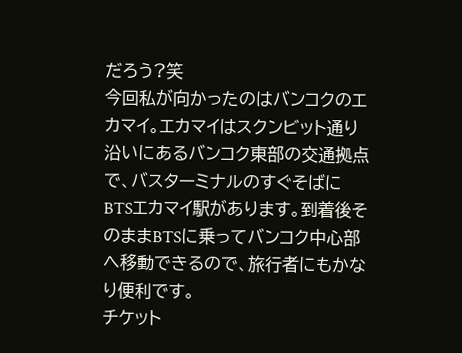だろう?笑
今回私が向かったのはバンコクのエカマイ。エカマイはスクンビット通り沿いにあるバンコク東部の交通拠点で、バスターミナルのすぐそばにBTSエカマイ駅があります。到着後そのままBTSに乗ってバンコク中心部へ移動できるので、旅行者にもかなり便利です。
チケット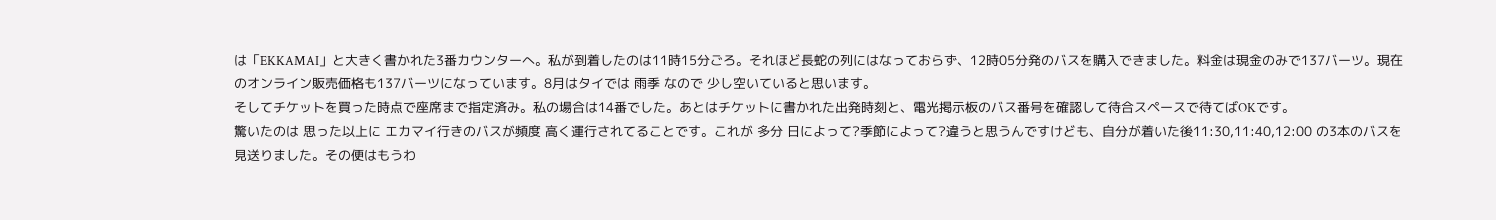は「EKKAMAI」と大きく書かれた3番カウンターへ。私が到着したのは11時15分ごろ。それほど長蛇の列にはなっておらず、12時05分発のバスを購入できました。料金は現金のみで137バーツ。現在のオンライン販売価格も137バーツになっています。8月はタイでは 雨季 なので 少し空いていると思います。
そしてチケットを買った時点で座席まで指定済み。私の場合は14番でした。あとはチケットに書かれた出発時刻と、電光掲示板のバス番号を確認して待合スペースで待てばOKです。
驚いたのは 思った以上に エカマイ行きのバスが頻度 高く運行されてることです。これが 多分 日によって?季節によって?違うと思うんですけども、自分が着いた後11:30,11:40,12:00 の3本のバスを見送りました。その便はもうわ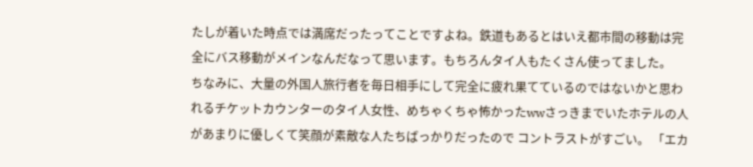たしが着いた時点では満席だったってことですよね。鉄道もあるとはいえ都市間の移動は完全にバス移動がメインなんだなって思います。もちろんタイ人もたくさん使ってました。
ちなみに、大量の外国人旅行者を毎日相手にして完全に疲れ果てているのではないかと思われるチケットカウンターのタイ人女性、めちゃくちゃ怖かったwwさっきまでいたホテルの人があまりに優しくて笑顔が素敵な人たちばっかりだったので コントラストがすごい。 「エカ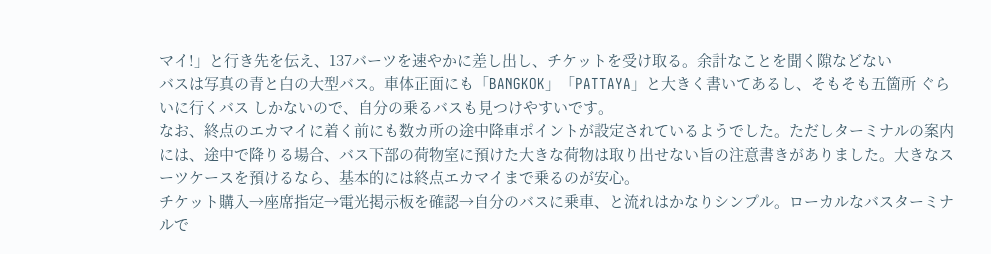マイ!」と行き先を伝え、137バーツを速やかに差し出し、チケットを受け取る。余計なことを聞く隙などない
バスは写真の青と白の大型バス。車体正面にも「BANGKOK」「PATTAYA」と大きく書いてあるし、そもそも五箇所 ぐらいに行くバス しかないので、自分の乗るバスも見つけやすいです。
なお、終点のエカマイに着く前にも数カ所の途中降車ポイントが設定されているようでした。ただしターミナルの案内には、途中で降りる場合、バス下部の荷物室に預けた大きな荷物は取り出せない旨の注意書きがありました。大きなスーツケースを預けるなら、基本的には終点エカマイまで乗るのが安心。
チケット購入→座席指定→電光掲示板を確認→自分のバスに乗車、と流れはかなりシンプル。ローカルなバスターミナルで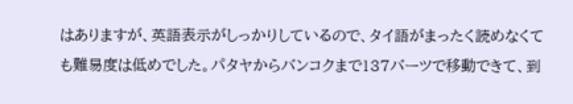はありますが、英語表示がしっかりしているので、タイ語がまったく読めなくても難易度は低めでした。パタヤからバンコクまで137バーツで移動できて、到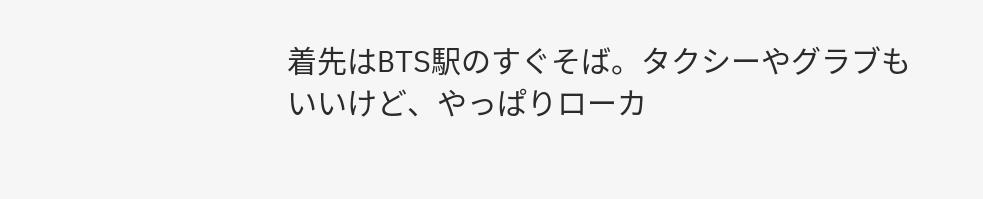着先はBTS駅のすぐそば。タクシーやグラブもいいけど、やっぱりローカ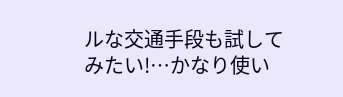ルな交通手段も試してみたい!…かなり使い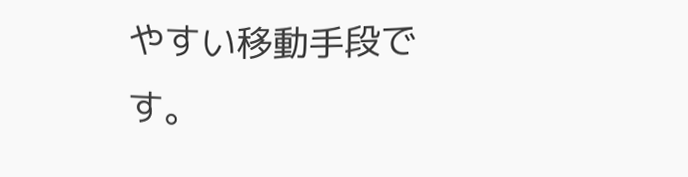やすい移動手段です。